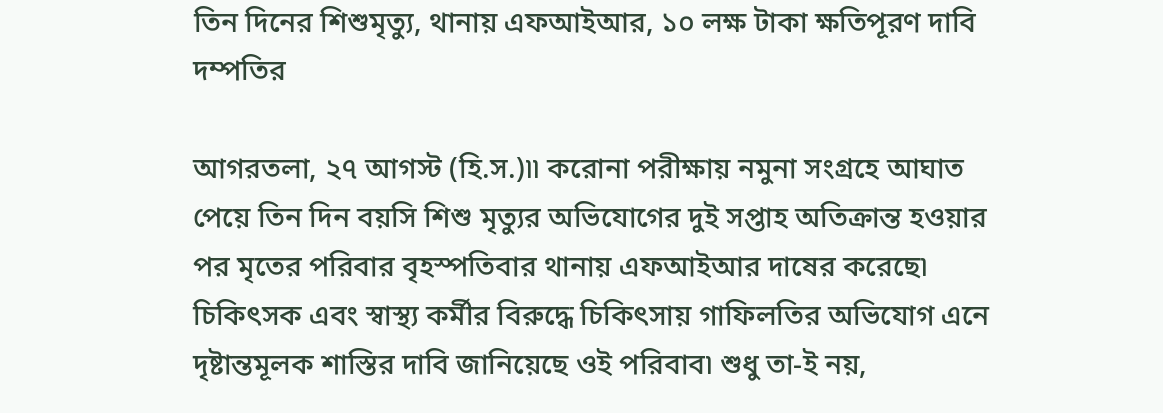তিন দিনের শিশুমৃত্যু, থানায় এফআইআর, ১০ লক্ষ টাকা ক্ষতিপূরণ দাবি দম্পতির

আগরতলা, ২৭ আগস্ট (হি.স.)৷৷ করোনা পরীক্ষায় নমুনা সংগ্রহে আঘাত পেয়ে তিন দিন বয়সি শিশু মৃত্যুর অভিযোগের দুই সপ্তাহ অতিক্রান্ত হওয়ার পর মৃতের পরিবার বৃহস্পতিবার থানায় এফআইআর দাষের করেছে৷ চিকিৎসক এবং স্বাস্থ্য কর্মীর বিরুদ্ধে চিকিৎসায় গাফিলতির অভিযোগ এনে দৃষ্টান্তমূলক শাস্তির দাবি জানিয়েছে ওই পরিবাব৷ শুধু তা-ই নয়,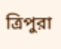ত্রিপুরা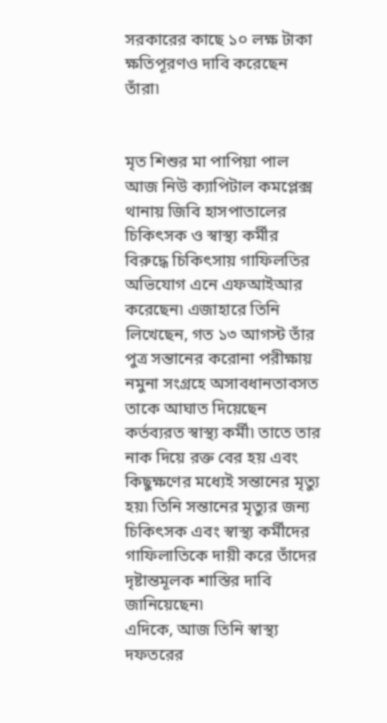সরকারের কাছে ১০ লক্ষ টাকা ক্ষতিপূরণও দাবি করেছেন তাঁরা৷


মৃত শিশুর মা পাপিয়া পাল আজ নিউ ক্যাপিটাল কমপ্লেক্স থানায় জিবি হাসপাতালের চিকিৎসক ও স্বাস্থ্য কর্মীর বিরুদ্ধে চিকিৎসায় গাফিলতির অভিযোগ এনে এফআইআর করেছেন৷ এজাহারে তিনি লিখেছেন, গত ১৩ আগস্ট তাঁর পুত্র সন্তানের করোনা পরীক্ষায় নমুনা সংগ্রহে অসাবধানতাবসত তাকে আঘাত দিয়েছেন কর্তব্যরত স্বাস্থ্য কর্মী৷ তাতে তার নাক দিয়ে রক্ত বের হয় এবং কিছুক্ষণের মধ্যেই সন্তানের মৃত্যু হয়৷ তিনি সন্তানের মৃত্যুর জন্য চিকিৎসক এবং স্বাস্থ্য কর্মীদের গাফিলাতিকে দায়ী করে তাঁদের দৃষ্টান্তমূলক শাস্তির দাবি জানিয়েছেন৷
এদিকে, আজ তিনি স্বাস্থ্য দফতরের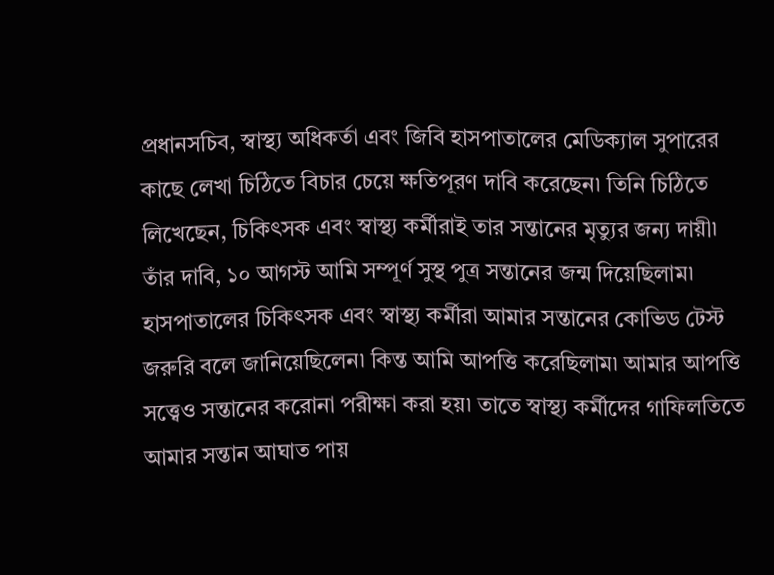প্রধানসচিব, স্বাস্থ্য অধিকর্তা এবং জিবি হাসপাতালের মেডিক্যাল সুপারের কাছে লেখা চিঠিতে বিচার চেয়ে ক্ষতিপূরণ দাবি করেছেন৷ তিনি চিঠিতে লিখেছেন, চিকিৎসক এবং স্বাস্থ্য কর্মীরাই তার সন্তানের মৃত্যুর জন্য দায়ী৷ তাঁর দাবি, ১০ আগস্ট আমি সম্পূর্ণ সুস্থ পুত্র সন্তানের জন্ম দিয়েছিলাম৷ হাসপাতালের চিকিৎসক এবং স্বাস্থ্য কর্মীরা আমার সন্তানের কোভিড টেস্ট জরুরি বলে জানিয়েছিলেন৷ কিন্ত আমি আপত্তি করেছিলাম৷ আমার আপত্তি সত্ত্বেও সন্তানের করোনা পরীক্ষা করা হয়৷ তাতে স্বাস্থ্য কর্মীদের গাফিলতিতে আমার সন্তান আঘাত পায়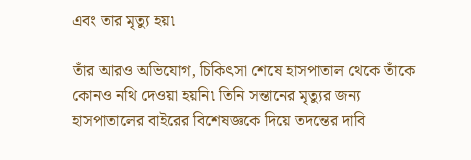এবং তার মৃত্যু হয়৷

তাঁর আরও অভিযোগ, চিকিৎসা শেষে হাসপাতাল থেকে তাঁকে কোনও নথি দেওয়া হয়নি৷ তিনি সন্তানের মৃত্যুর জন্য হাসপাতালের বাইরের বিশেষজ্ঞকে দিয়ে তদন্তের দাবি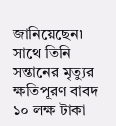জানিয়েছেন৷ সাথে তিনি সন্তানের মৃত্যুর ক্ষতিপূরণ বাবদ ১০ লক্ষ টাকা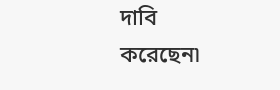দাবি করেছেন৷